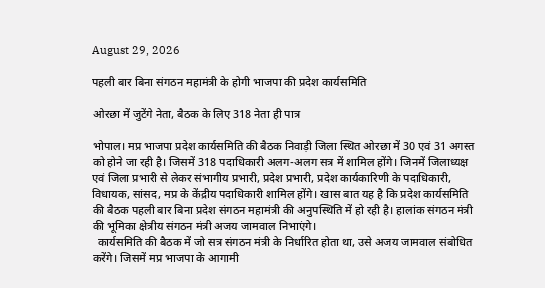August 29, 2026

पहली बार बिना संगठन महामंत्री के होगी भाजपा की प्रदेश कार्यसमिति

ओरछा में जुटेंगे नेता, बैठक के लिए 318 नेता ही पात्र

भोपाल। मप्र भाजपा प्रदेश कार्यसमिति की बैठक निवाड़ी जिला स्थित ओरछा में 30 एवं 31 अगस्त को होने जा रही है। जिसमें 318 पदाधिकारी अलग-अलग सत्र में शामिल होंगे। जिनमें जिलाध्यक्ष एवं जिला प्रभारी से लेकर संभागीय प्रभारी, प्रदेश प्रभारी, प्रदेश कार्यकारिणी के पदाधिकारी, विधायक, सांसद, मप्र के केंद्रीय पदाधिकारी शामिल होंगे। खास बात यह है कि प्रदेश कार्यसमिति की बैठक पहली बार बिना प्रदेश संगठन महामंत्री की अनुपस्थिति में हो रही है। हालांक संगठन मंत्री की भूमिका क्षेत्रीय संगठन मंत्री अजय जामवाल निभाएंगे।
  कार्यसमिति की बैठक में जो सत्र संगठन मंत्री के निर्धारित होता था, उसे अजय जामवाल संबोधित करेंगे। जिसमें मप्र भाजपा के आगामी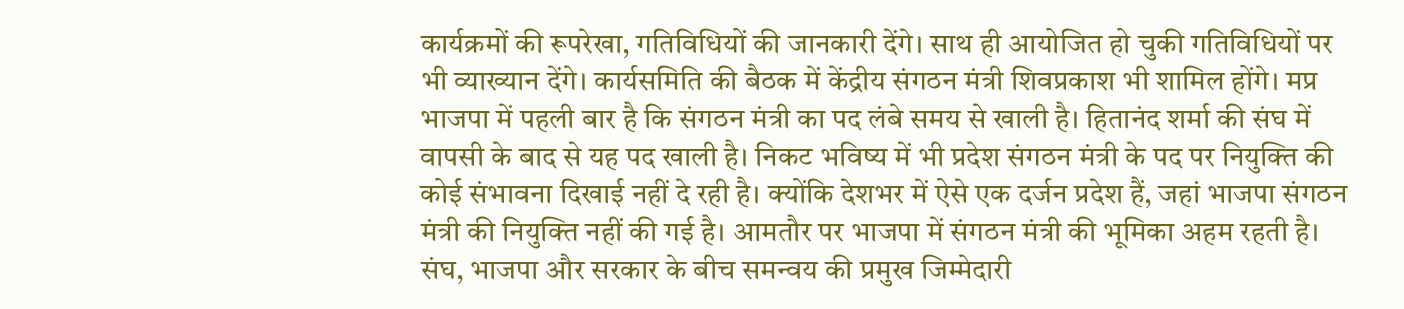कार्यक्रमों की रूपरेखा, गतिविधियों की जानकारी देंगे। साथ ही आयोजित हो चुकी गतिविधियों पर भी व्याख्यान देंगे। कार्यसमिति की बैठक में केंद्रीय संगठन मंत्री शिवप्रकाश भी शामिल होंगे। मप्र भाजपा में पहली बार है कि संगठन मंत्री का पद लंबे समय से खाली है। हितानंद शर्मा की संघ में वापसी के बाद से यह पद खाली है। निकट भविष्य में भी प्रदेश संगठन मंत्री के पद पर नियुक्ति की कोई संभावना दिखाई नहीं दे रही है। क्योंकि देशभर में ऐसे एक दर्जन प्रदेश हैं, जहां भाजपा संगठन मंत्री की नियुक्ति नहीं की गई है। आमतौर पर भाजपा में संगठन मंत्री की भूमिका अहम रहती है। संघ, भाजपा और सरकार के बीच समन्वय की प्रमुख जिम्मेदारी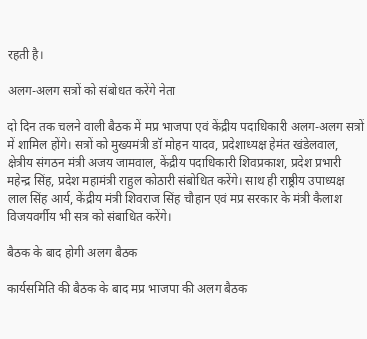रहती है।

अलग-अलग सत्रों को संबोधत करेंगे नेता

दो दिन तक चलने वाली बैठक में मप्र भाजपा एवं केंद्रीय पदाधिकारी अलग-अलग सत्रों में शामिल होंगे। सत्रों को मुख्यमंत्री डॉ मोहन यादव, प्रदेशाध्यक्ष हेमंत खंडेलवाल, क्षेत्रीय संगठन मंत्री अजय जामवाल, केंद्रीय पदाधिकारी शिवप्रकाश, प्रदेश प्रभारी महेन्द्र सिंह, प्रदेश महामंत्री राहुल कोठारी संबोधित करेंगे। साथ ही राष्ठ्रीय उपाध्यक्ष लाल सिंह आर्य, केंद्रीय मंत्री शिवराज सिंह चौहान एवं मप्र सरकार के मंत्री कैलाश विजयवर्गीय भी सत्र को संबाधित करेंगे।

बैठक के बाद होगी अलग बैठक

कार्यसमिति की बैठक के बाद मप्र भाजपा की अलग बैठक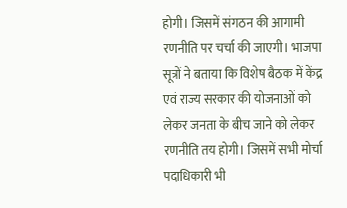होगी। जिसमें संगठन की आगामी रणनीति पर चर्चा की जाएगी। भाजपा सूत्रों ने बताया कि विशेष बैठक में केंद्र एवं राज्य सरकार की योजनाओं को लेकर जनता के बीच जाने को लेकर रणनीति तय होगी। जिसमें सभी मोर्चा पदाधिकारी भी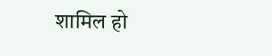शामिल हो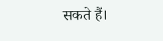सकते हैं।